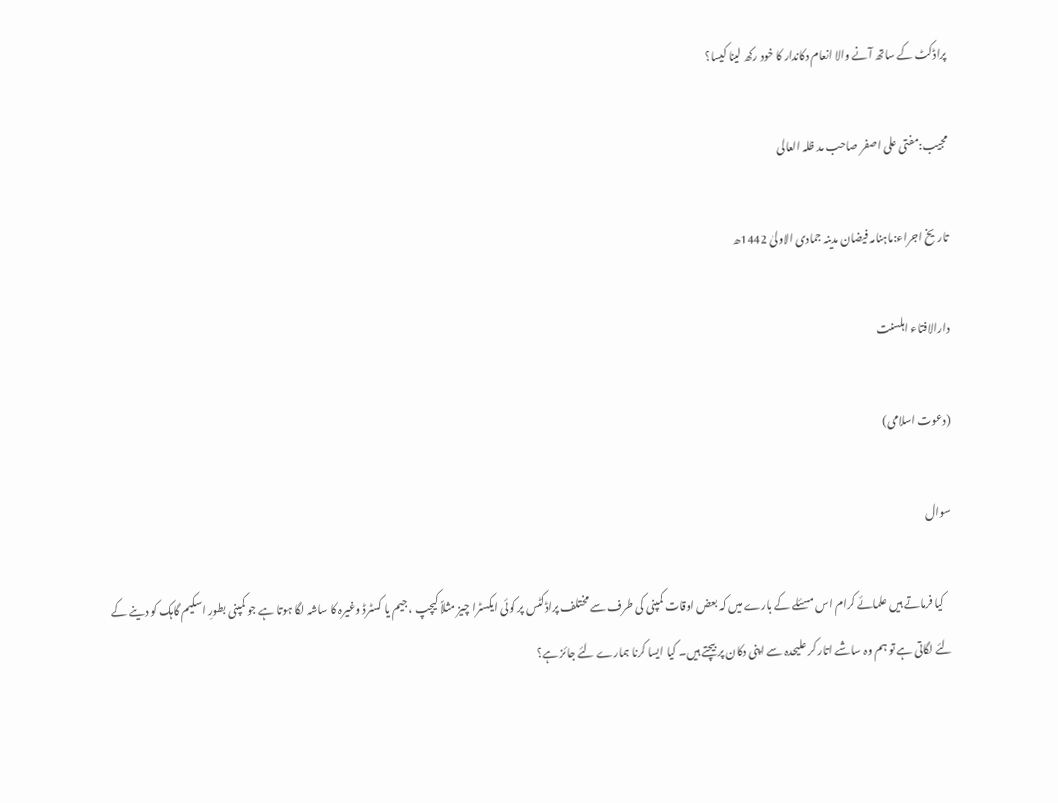پراڈکٹ کے ساتھ آنے والا انعام دکاندار کا خود رکھ لینا کیسا؟

مجیب:مفتی علی اصفر صاحب مد ظلہ العالی

تاریخ اجراء:ماہنامہ فیضان مدینہ جمادی الاولیٰ 1442ھ

دارالافتاء اہلسنت

(دعوت اسلامی)

سوال

    کیا فرماتے ہیں علمائے کرام اس مسئلے کے بارے میں کہ بعض اوقات کمپنی کی طرف سے مختلف پراڈکٹس پر کوئی ایکسٹرا چیز مثلاً کیچپ ، جیم یا کسٹرڈ وغیرہ کا ساشہ لگا ہوتا ہے جو کمپنی بطورِ اسکیم گاہک کو دینے کے لئے لگاتی ہے تو ہم وہ ساشے اتار کر علیحدہ سے اپنی دکان پر بیچتے ہیں۔ کیا ایسا کرنا ہمارے لئے جائز ہے؟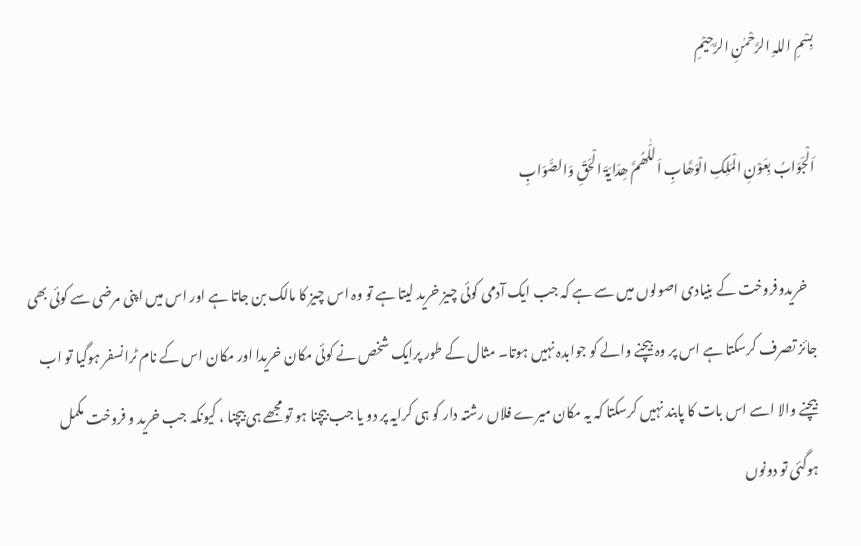بِسْمِ اللہِ الرَّحْمٰنِ الرَّحِیْمِ

اَلْجَوَابُ بِعَوْنِ الْمَلِکِ الْوَھَّابِ اَللّٰھُمَّ ھِدَایَۃَ الْحَقِّ وَالصَّوَابِ

    خریدوفروخت کے بنیادی اصولوں میں سے ہے کہ جب ایک آدمی کوئی چیز خرید لیتا ہے تو وہ اس چیز کا مالک بن جاتا ہے اور اس میں اپنی مرضی سے کوئی بھی جائز تصرف کرسکتا ہے اس پر وہ بیچنے والے کو جوابدہ نہیں ہوتا۔ مثال کے طور پرایک شخص نے کوئی مکان خریدا اور مکان اس کے نام ٹرانسفر ہوگیا تو اب بیچنے والا اسے اس بات کا پابند نہیں کرسکتا کہ یہ مکان میرے فلاں رشتہ دار کو ہی کرایہ پر دو یا جب بیچنا ہو تو مجھے ہی بیچنا ، کیونکہ جب خرید و فروخت مکمل ہوگئی تو دونوں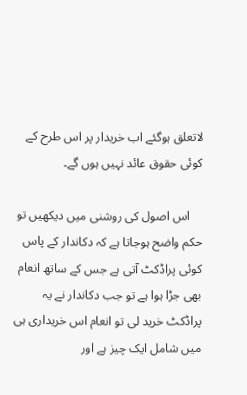لاتعلق ہوگئے اب خریدار پر اس طرح کے کوئی حقوق عائد نہیں ہوں گے۔

    اس اصول کی روشنی میں دیکھیں تو حکم واضح ہوجاتا ہے کہ دکاندار کے پاس کوئی پراڈکٹ آتی ہے جس کے ساتھ انعام بھی جڑا ہوا ہے تو جب دکاندار نے یہ پراڈکٹ خرید لی تو انعام اس خریداری ہی میں شامل ایک چیز ہے اور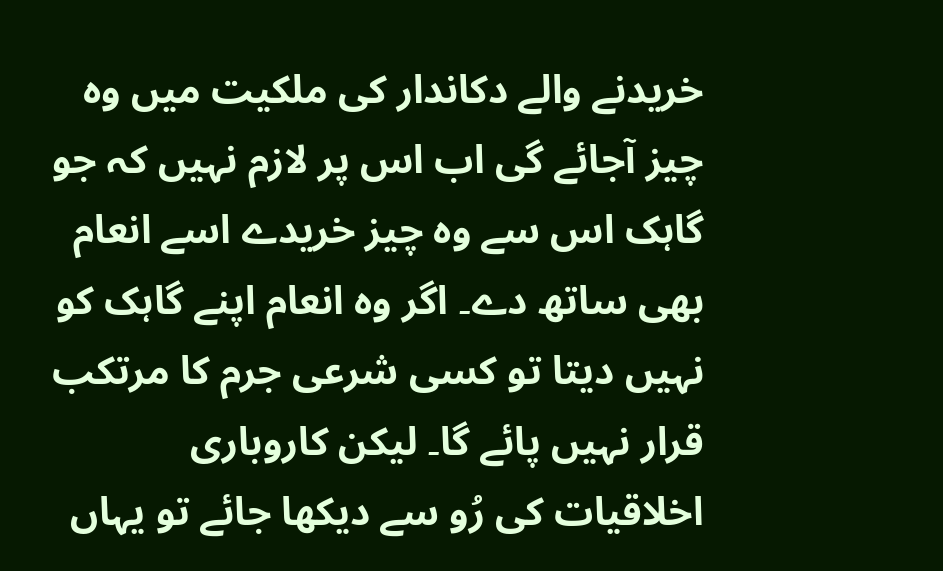خریدنے والے دکاندار کی ملکیت میں وہ چیز آجائے گی اب اس پر لازم نہیں کہ جو گاہک اس سے وہ چیز خریدے اسے انعام بھی ساتھ دے۔ اگر وہ انعام اپنے گاہک کو نہیں دیتا تو کسی شرعی جرم کا مرتکب قرار نہیں پائے گا۔ لیکن کاروباری اخلاقیات کی رُو سے دیکھا جائے تو یہاں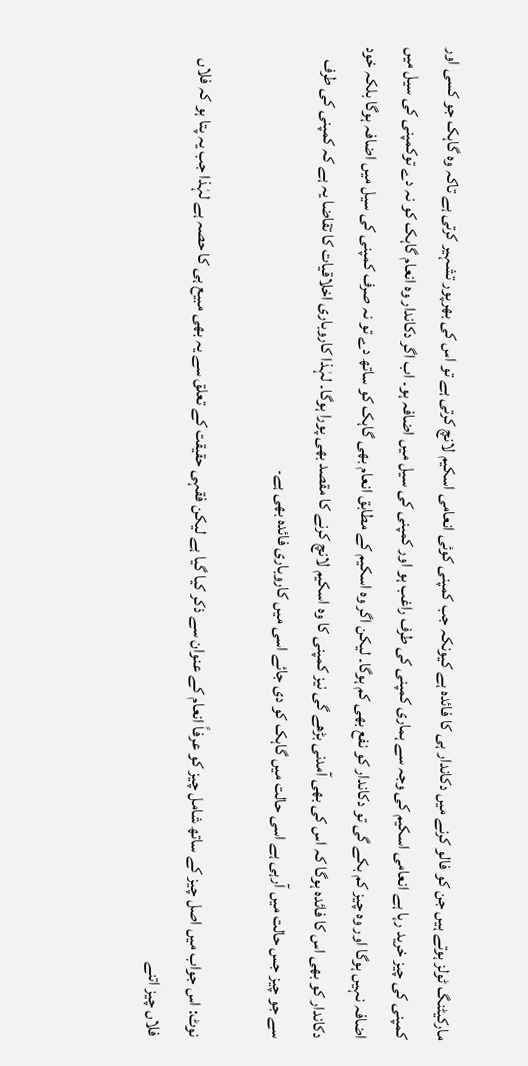مارکیٹنگ ٹولز ہوتے ہیں جن کو فالو کرنے میں دکاندار ہی کا فائدہ ہے کیونکہ جب کمپنی کوئی انعامی اسکیم لانچ کرتی ہے تو اس کی بھرپور تشہیر کرتی ہے تاکہ وہ گاہک جو کسی اور کمپنی کی چیز خرید رہا ہے انعامی اسکیم کی وجہ سے ہماری کمپنی کی طرف راغب ہو اور کمپنی کی سیل میں اضافہ ہو۔ اب اگر دکاندار وہ انعام گاہک کو نہ دے توکمپنی کی سیل میں اضافہ نہیں ہوگا اور وہ چیز کم بکے گی تو دکاندار کو نفع بھی کم ہوگا۔ لیکن اگر وہ اسکیم کے مطابق انعام بھی گاہک کو ساتھ دے تو نہ صرف کمپنی کی سیل میں اضافہ ہوگا بلکہ خود دکاندار کو بھی اس کا فائدہ ہوگا کہ اس کی بھی آمدنی بڑھے گی نیز کمپنی کا وہ اسکیم لانچ کرنے کا مقصد بھی پورا ہوگا۔ لہٰذا کاروباری اخلاقیات کا تقاضا یہ ہے کہ کمپنی کی طرف سے جو چیز جس حالت میں آرہی ہے اسی حالت میں گاہک کو دی جائے اسی میں کاروباری فائدہ بھی ہے۔

نوٹ: اس جواب میں اصل چیز کے ساتھ شامل چیز کو عرفاً انعام کے عنوان سے ذکر کیا گیا ہے لیکن فقہی حقیقت کے تعلق سے یہ بھی مبیع ہی کا حصہ ہے لہٰذا جب یہ پتا ہو کہ فلاں فلاں چیز اتنے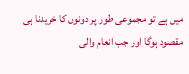میں ہے تو مجموعی طور پر دونوں کا خریدنا ہی مقصود ہوگا اور جب انعام والی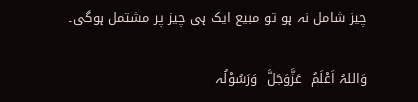چیز شامل نہ ہو تو مبیع ایک ہی چیز پر مشتمل ہوگی۔

وَاللہُ اَعْلَمُ  عَزَّوَجَلَّ  وَرَسُوْلُہ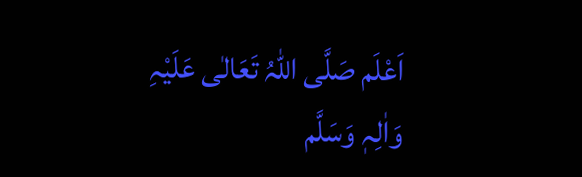اَعْلَم صَلَّی اللّٰہُ تَعَالٰی عَلَیْہِ وَاٰلِہٖ وَسَلَّم